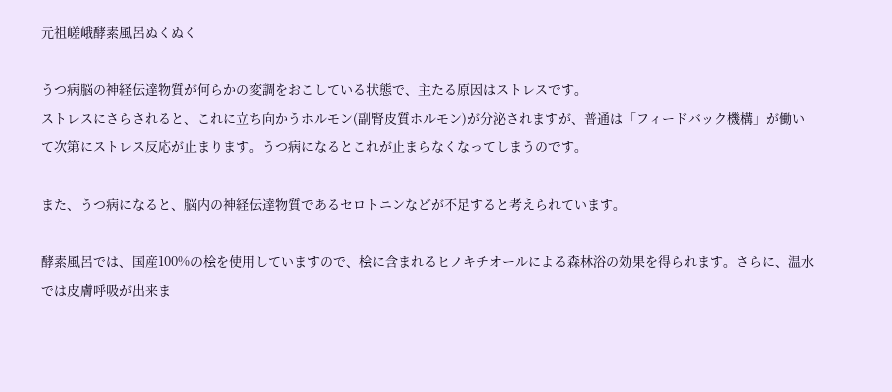元祖嵯峨酵素風呂ぬくぬく

うつ病脳の神経伝達物質が何らかの変調をおこしている状態で、主たる原因はストレスです。
ストレスにさらされると、これに立ち向かうホルモン(副腎皮質ホルモン)が分泌されますが、普通は「フィードバック機構」が働いて次第にストレス反応が止まります。うつ病になるとこれが止まらなくなってしまうのです。

また、うつ病になると、脳内の神経伝達物質であるセロトニンなどが不足すると考えられています。

酵素風呂では、国産100%の桧を使用していますので、桧に含まれるヒノキチオールによる森林浴の効果を得られます。さらに、温水では皮膚呼吸が出来ま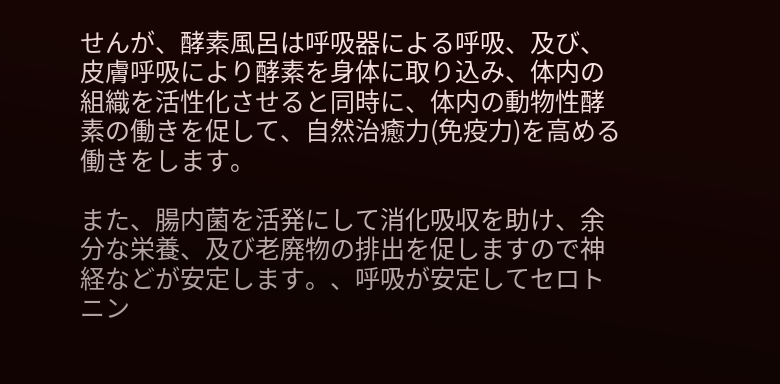せんが、酵素風呂は呼吸器による呼吸、及び、皮膚呼吸により酵素を身体に取り込み、体内の組織を活性化させると同時に、体内の動物性酵素の働きを促して、自然治癒力(免疫力)を高める働きをします。

また、腸内菌を活発にして消化吸収を助け、余分な栄養、及び老廃物の排出を促しますので神経などが安定します。、呼吸が安定してセロトニン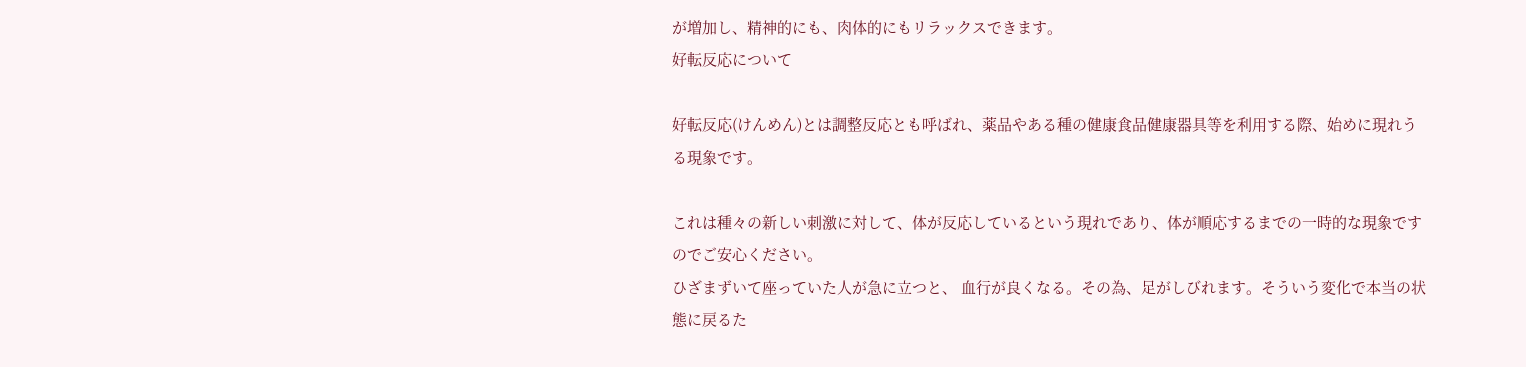が増加し、精神的にも、肉体的にもリラックスできます。
好転反応について

好転反応(けんめん)とは調整反応とも呼ばれ、薬品やある種の健康食品健康器具等を利用する際、始めに現れうる現象です。

これは種々の新しい刺激に対して、体が反応しているという現れであり、体が順応するまでの一時的な現象ですのでご安心ください。
ひざまずいて座っていた人が急に立つと、 血行が良くなる。その為、足がしびれます。そういう変化で本当の状態に戻るた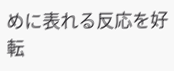めに表れる反応を好転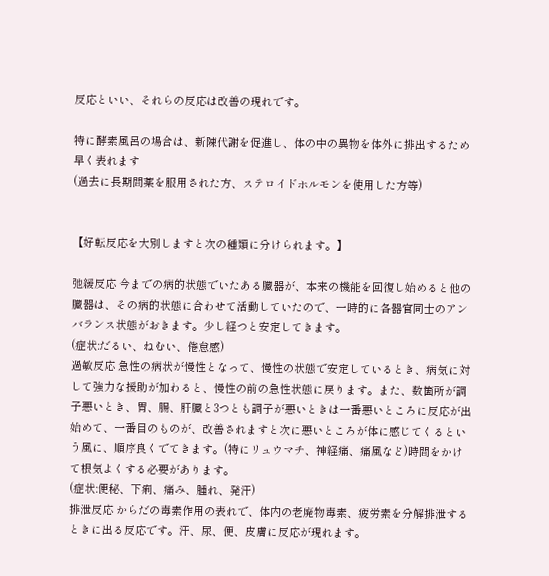反応といい、それらの反応は改善の現れです。

特に酵素風呂の場合は、新陳代謝を促進し、体の中の異物を体外に排出するため早く表れます
(過去に長期間薬を服用された方、ステロイドホルモンを使用した方等)


【好転反応を大別しますと次の種類に分けられます。】

弛緩反応 今までの病的状態でいたある臓器が、本来の機能を回復し始めると他の臓器は、その病的状態に合わせて活動していたので、一時的に各器官同士のアンバランス状態がおきます。少し経つと安定してきます。
(症状:だるい、ねむい、倦怠感)
過敏反応 急性の病状が慢性となって、慢性の状態で安定しているとき、病気に対して強力な援助が加わると、慢性の前の急性状態に戻ります。また、数箇所が調子悪いとき、胃、腸、肝臓と3つとも調子が悪いときは一番悪いところに反応が出始めて、一番目のものが、改善されますと次に悪いところが体に感じてくるという風に、順序良くでてきます。(特にリュウマチ、神経痛、痛風など)時間をかけて根気よくする必要があります。
(症状:便秘、下痢、痛み、腫れ、発汗)
排泄反応 からだの毒素作用の表れで、体内の老廃物毒素、疲労素を分解排泄するときに出る反応です。汗、尿、便、皮膚に反応が現れます。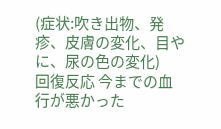(症状:吹き出物、発疹、皮膚の変化、目やに、尿の色の変化)
回復反応 今までの血行が悪かった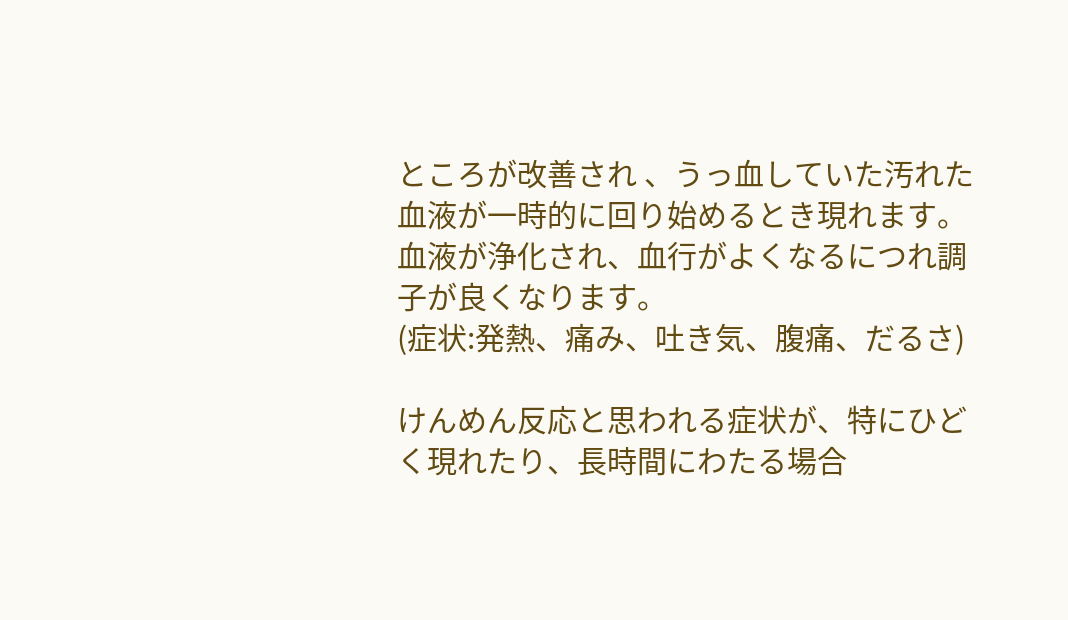ところが改善され 、うっ血していた汚れた血液が一時的に回り始めるとき現れます。血液が浄化され、血行がよくなるにつれ調子が良くなります。
(症状:発熱、痛み、吐き気、腹痛、だるさ)

けんめん反応と思われる症状が、特にひどく現れたり、長時間にわたる場合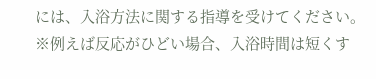には、入浴方法に関する指導を受けてください。
※例えば反応がひどい場合、入浴時間は短くす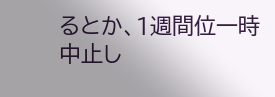るとか、1週間位一時中止し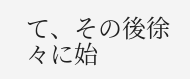て、その後徐々に始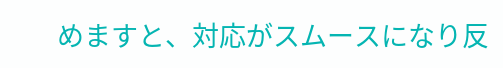めますと、対応がスムースになり反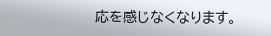応を感じなくなります。